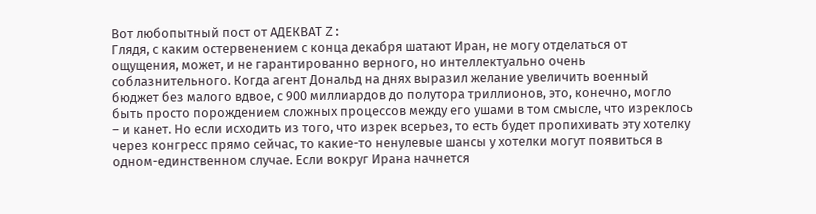Вот любопытный пост от АДЕКВАТ Z:
Глядя, с каким остервенением с конца декабря шатают Иран, не могу отделаться от ощущения, может, и не гарантированно верного, но интеллектуально очень соблазнительного. Когда агент Дональд на днях выразил желание увеличить военный бюджет без малого вдвое, с 900 миллиардов до полутора триллионов, это, конечно, могло быть просто порождением сложных процессов между его ушами в том смысле, что изреклось – и канет. Но если исходить из того, что изрек всерьез, то есть будет пропихивать эту хотелку через конгресс прямо сейчас, то какие-то ненулевые шансы у хотелки могут появиться в одном-единственном случае. Если вокруг Ирана начнется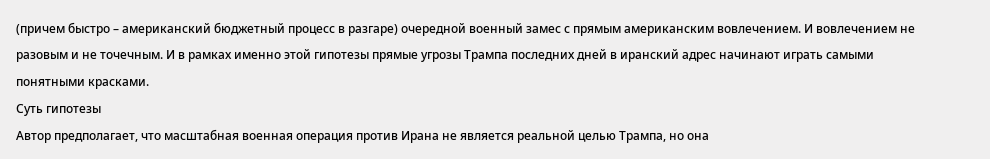(причем быстро – американский бюджетный процесс в разгаре) очередной военный замес с прямым американским вовлечением. И вовлечением не разовым и не точечным. И в рамках именно этой гипотезы прямые угрозы Трампа последних дней в иранский адрес начинают играть самыми понятными красками.
Суть гипотезы
Автор предполагает, что масштабная военная операция против Ирана не является реальной целью Трампа, но она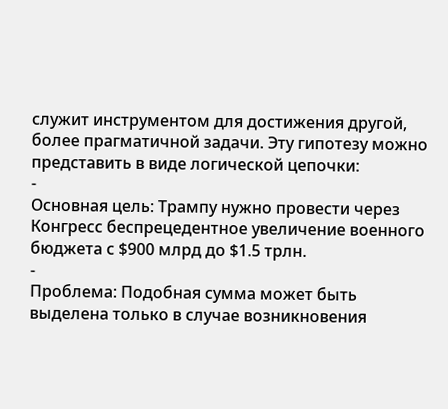служит инструментом для достижения другой, более прагматичной задачи. Эту гипотезу можно представить в виде логической цепочки:
-
Основная цель: Трампу нужно провести через Конгресс беспрецедентное увеличение военного бюджета с $900 млрд до $1.5 трлн.
-
Проблема: Подобная сумма может быть выделена только в случае возникновения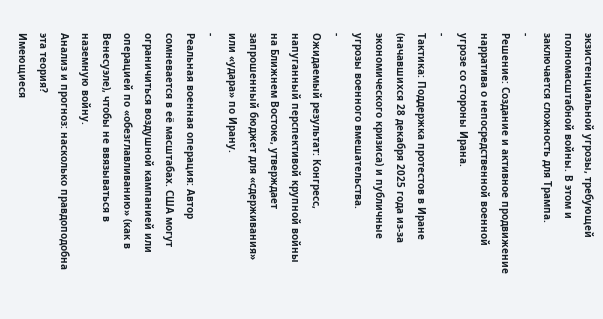экзистенциальной угрозы, требующей полномасштабной войны. В этом и заключается сложность для Трампа.
-
Решение: Создание и активное продвижение нарратива о непосредственной военной угрозе со стороны Ирана.
-
Тактика: Поддержка протестов в Иране (начавшихся 28 декабря 2025 года из-за экономического кризиса) и публичные угрозы военного вмешательства.
-
Ожидаемый результат: Конгресс, напуганный перспективой крупной войны на Ближнем Востоке, утверждает запрошенный бюджет для «сдерживания» или «удара» по Ирану.
-
Реальная военная операция: Автор сомневается в её масштабах. США могут ограничиться воздушной кампанией или операцией по «обезглавливанию» (как в Венесуэле), чтобы не ввязываться в наземную войну.
Анализ и прогноз: насколько правдоподобна эта теория?
Имеющиеся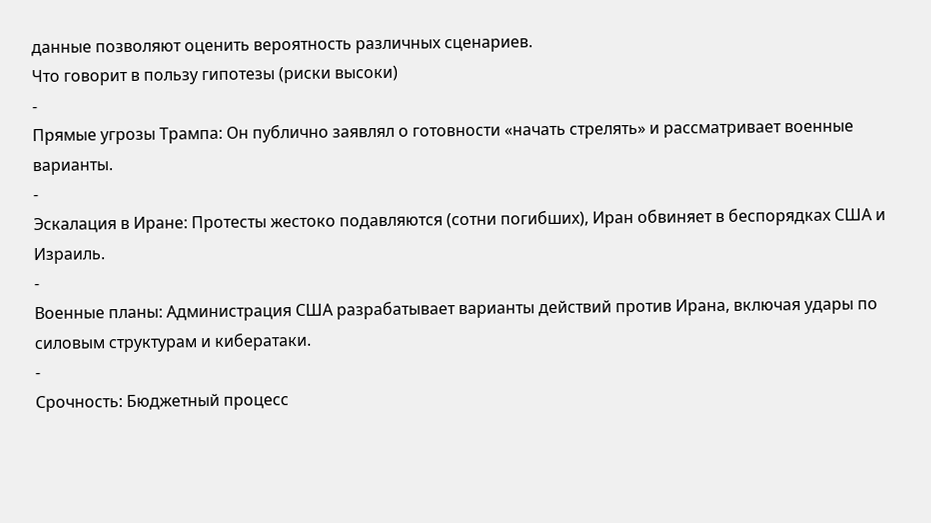данные позволяют оценить вероятность различных сценариев.
Что говорит в пользу гипотезы (риски высоки)
-
Прямые угрозы Трампа: Он публично заявлял о готовности «начать стрелять» и рассматривает военные варианты.
-
Эскалация в Иране: Протесты жестоко подавляются (сотни погибших), Иран обвиняет в беспорядках США и Израиль.
-
Военные планы: Администрация США разрабатывает варианты действий против Ирана, включая удары по силовым структурам и кибератаки.
-
Срочность: Бюджетный процесс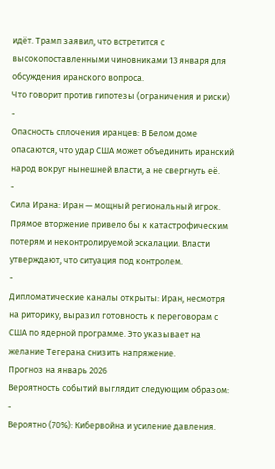идёт. Трамп заявил, что встретится с высокопоставленными чиновниками 13 января для обсуждения иранского вопроса.
Что говорит против гипотезы (ограничения и риски)
-
Опасность сплочения иранцев: В Белом доме опасаются, что удар США может объединить иранский народ вокруг нынешней власти, а не свергнуть её.
-
Сила Ирана: Иран — мощный региональный игрок. Прямое вторжение привело бы к катастрофическим потерям и неконтролируемой эскалации. Власти утверждают, что ситуация под контролем.
-
Дипломатические каналы открыты: Иран, несмотря на риторику, выразил готовность к переговорам с США по ядерной программе. Это указывает на желание Тегерана снизить напряжение.
Прогноз на январь 2026
Вероятность событий выглядит следующим образом:
-
Вероятно (70%): Кибервойна и усиление давления.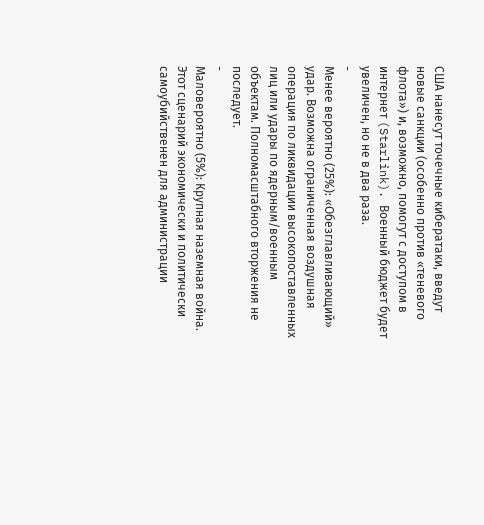США нанесут точечные кибератаки, введут новые санкции (особенно против «теневого флота») и, возможно, помогут с доступом в интернет (Starlink). Военный бюджет будет увеличен, но не в два раза.
-
Менее вероятно (25%): «Обезглавливающий» удар. Возможна ограниченная воздушная операция по ликвидации высокопоставленных лиц или удары по ядерным/военным объектам. Полномасштабного вторжения не последует.
-
Маловероятно (5%): Крупная наземная война. Этот сценарий экономически и политически самоубийственен для администрации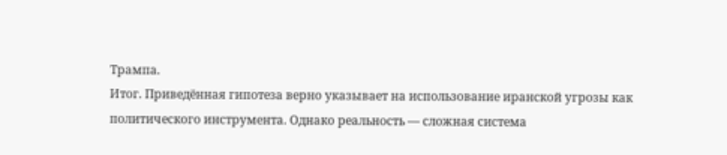Трампа.
Итог. Приведённая гипотеза верно указывает на использование иранской угрозы как политического инструмента. Однако реальность — сложная система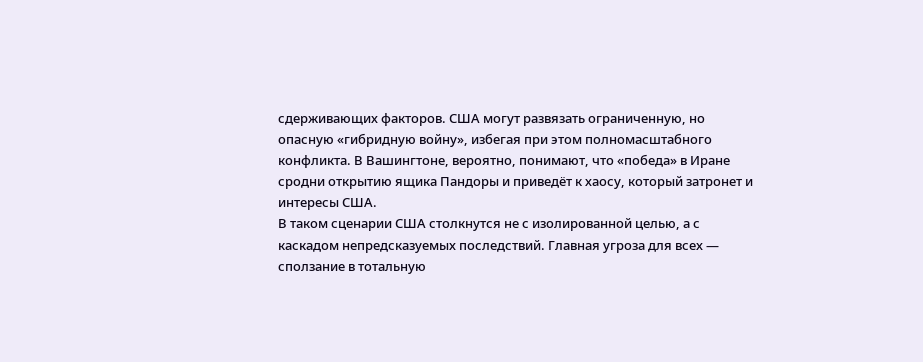сдерживающих факторов. США могут развязать ограниченную, но опасную «гибридную войну», избегая при этом полномасштабного конфликта. В Вашингтоне, вероятно, понимают, что «победа» в Иране сродни открытию ящика Пандоры и приведёт к хаосу, который затронет и интересы США.
В таком сценарии США столкнутся не с изолированной целью, а с каскадом непредсказуемых последствий. Главная угроза для всех — сползание в тотальную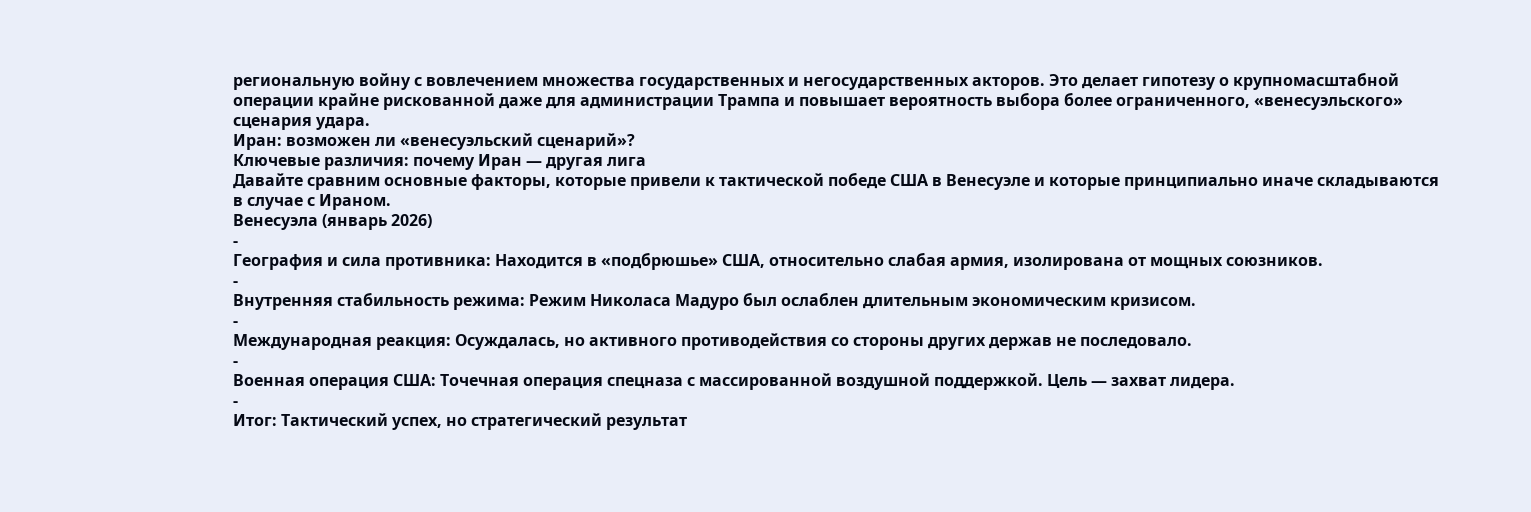региональную войну с вовлечением множества государственных и негосударственных акторов. Это делает гипотезу о крупномасштабной операции крайне рискованной даже для администрации Трампа и повышает вероятность выбора более ограниченного, «венесуэльского» сценария удара.
Иран: возможен ли «венесуэльский сценарий»?
Ключевые различия: почему Иран — другая лига
Давайте сравним основные факторы, которые привели к тактической победе США в Венесуэле и которые принципиально иначе складываются в случае с Ираном.
Венесуэла (январь 2026)
-
География и сила противника: Находится в «подбрюшье» США, относительно слабая армия, изолирована от мощных союзников.
-
Внутренняя стабильность режима: Режим Николаса Мадуро был ослаблен длительным экономическим кризисом.
-
Международная реакция: Осуждалась, но активного противодействия со стороны других держав не последовало.
-
Военная операция США: Точечная операция спецназа с массированной воздушной поддержкой. Цель — захват лидера.
-
Итог: Тактический успех, но стратегический результат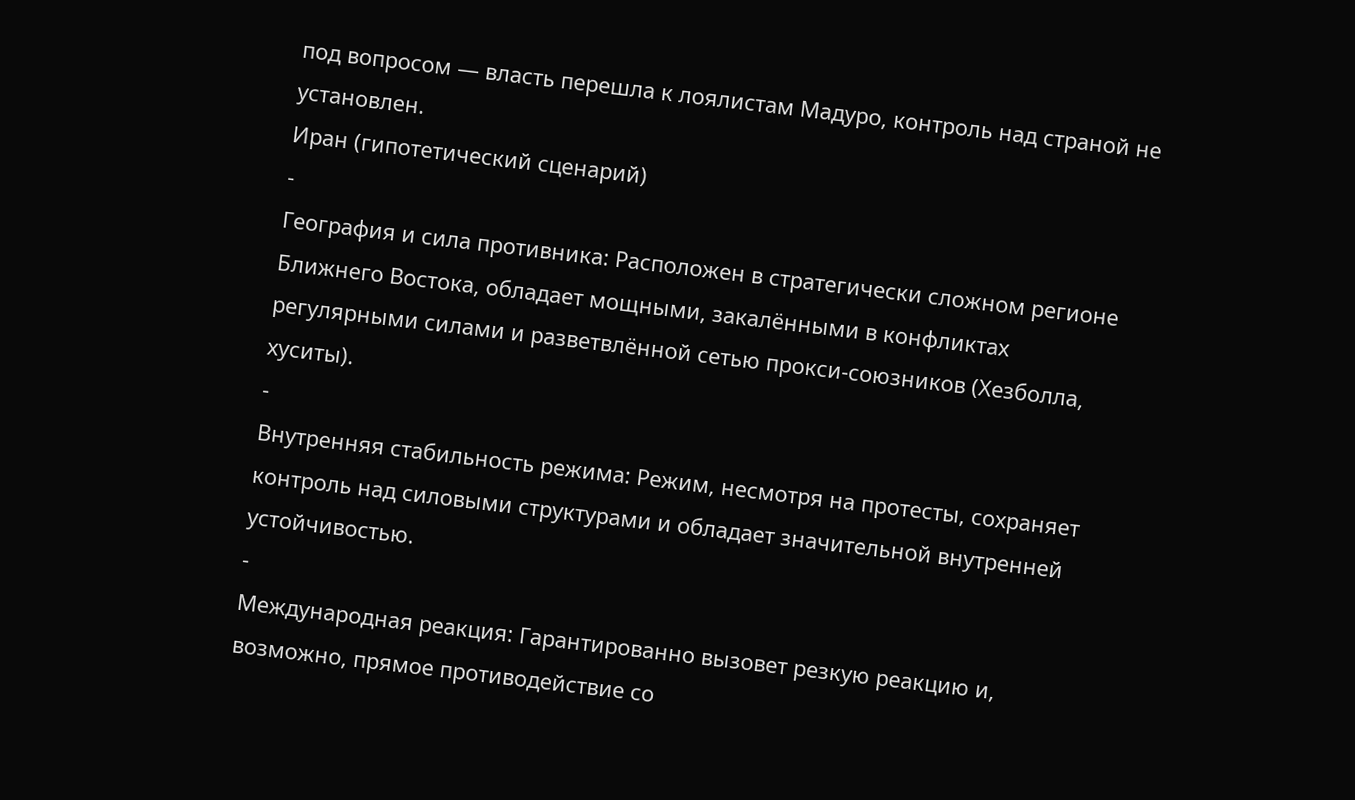под вопросом — власть перешла к лоялистам Мадуро, контроль над страной не установлен.
Иран (гипотетический сценарий)
-
География и сила противника: Расположен в стратегически сложном регионе Ближнего Востока, обладает мощными, закалёнными в конфликтах регулярными силами и разветвлённой сетью прокси-союзников (Хезболла, хуситы).
-
Внутренняя стабильность режима: Режим, несмотря на протесты, сохраняет контроль над силовыми структурами и обладает значительной внутренней устойчивостью.
-
Международная реакция: Гарантированно вызовет резкую реакцию и, возможно, прямое противодействие со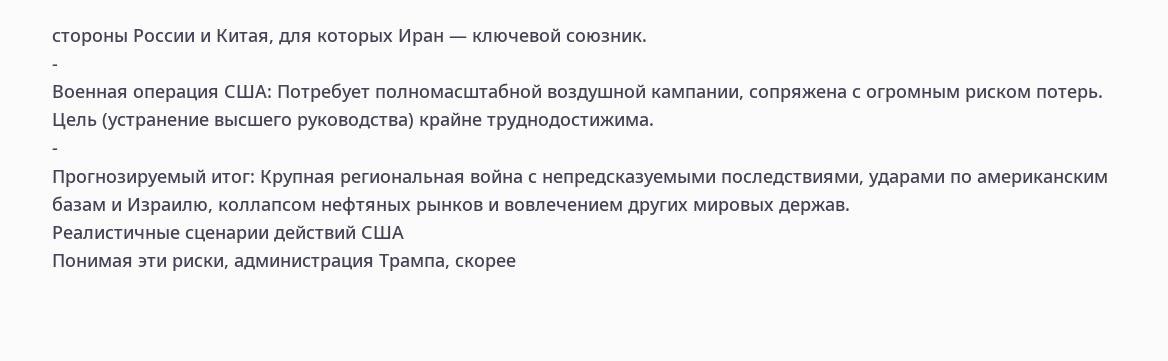стороны России и Китая, для которых Иран — ключевой союзник.
-
Военная операция США: Потребует полномасштабной воздушной кампании, сопряжена с огромным риском потерь. Цель (устранение высшего руководства) крайне труднодостижима.
-
Прогнозируемый итог: Крупная региональная война с непредсказуемыми последствиями, ударами по американским базам и Израилю, коллапсом нефтяных рынков и вовлечением других мировых держав.
Реалистичные сценарии действий США
Понимая эти риски, администрация Трампа, скорее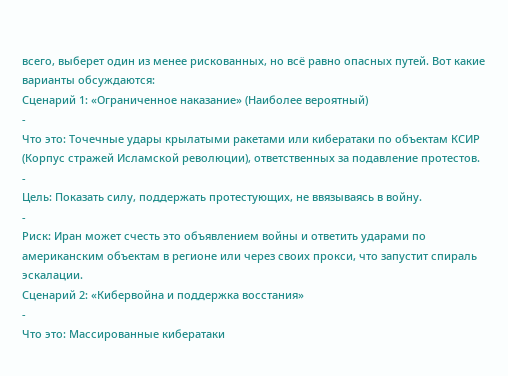всего, выберет один из менее рискованных, но всё равно опасных путей. Вот какие варианты обсуждаются:
Сценарий 1: «Ограниченное наказание» (Наиболее вероятный)
-
Что это: Точечные удары крылатыми ракетами или кибератаки по объектам КСИР (Корпус стражей Исламской революции), ответственных за подавление протестов.
-
Цель: Показать силу, поддержать протестующих, не ввязываясь в войну.
-
Риск: Иран может счесть это объявлением войны и ответить ударами по американским объектам в регионе или через своих прокси, что запустит спираль эскалации.
Сценарий 2: «Кибервойна и поддержка восстания»
-
Что это: Массированные кибератаки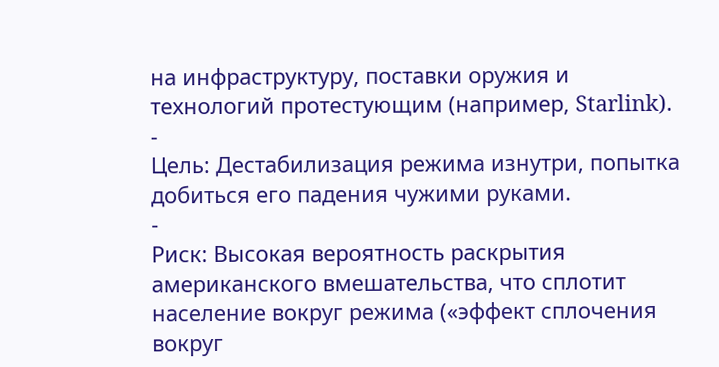на инфраструктуру, поставки оружия и технологий протестующим (например, Starlink).
-
Цель: Дестабилизация режима изнутри, попытка добиться его падения чужими руками.
-
Риск: Высокая вероятность раскрытия американского вмешательства, что сплотит население вокруг режима («эффект сплочения вокруг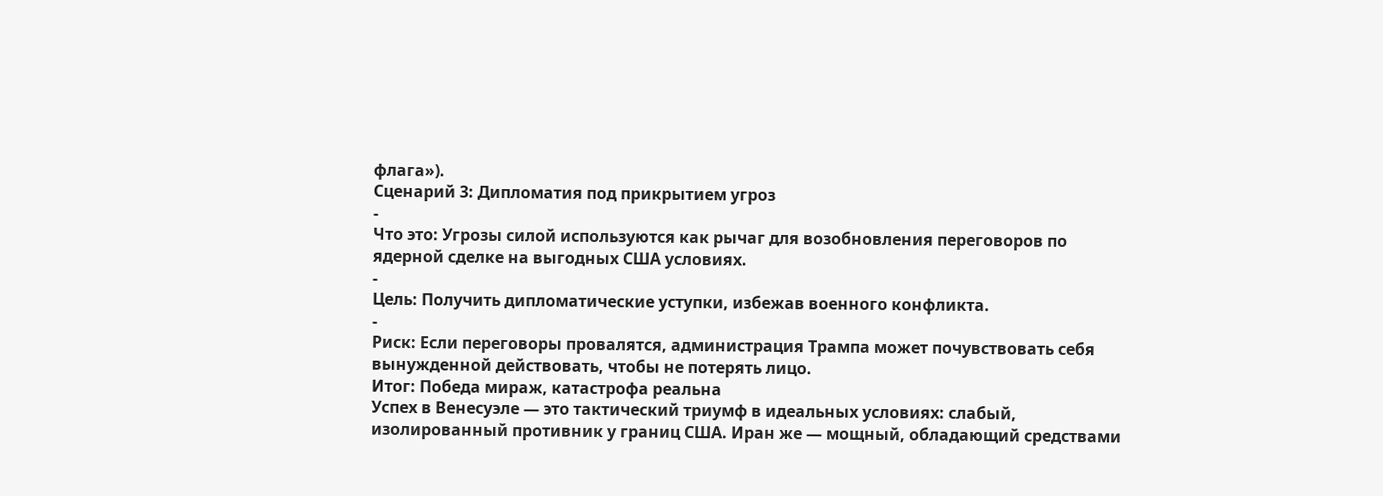флага»).
Сценарий 3: Дипломатия под прикрытием угроз
-
Что это: Угрозы силой используются как рычаг для возобновления переговоров по ядерной сделке на выгодных США условиях.
-
Цель: Получить дипломатические уступки, избежав военного конфликта.
-
Риск: Если переговоры провалятся, администрация Трампа может почувствовать себя вынужденной действовать, чтобы не потерять лицо.
Итог: Победа мираж, катастрофа реальна
Успех в Венесуэле — это тактический триумф в идеальных условиях: слабый, изолированный противник у границ США. Иран же — мощный, обладающий средствами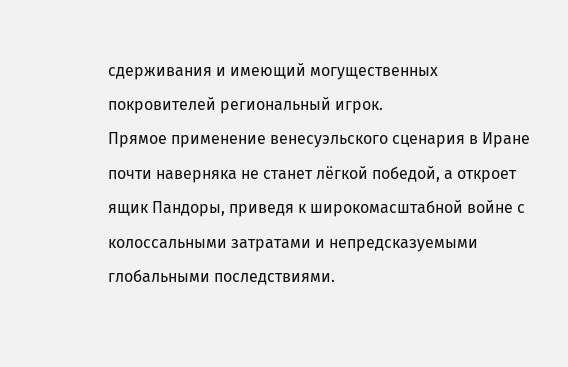сдерживания и имеющий могущественных покровителей региональный игрок.
Прямое применение венесуэльского сценария в Иране почти наверняка не станет лёгкой победой, а откроет ящик Пандоры, приведя к широкомасштабной войне с колоссальными затратами и непредсказуемыми глобальными последствиями.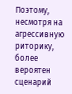Поэтому, несмотря на агрессивную риторику, более вероятен сценарий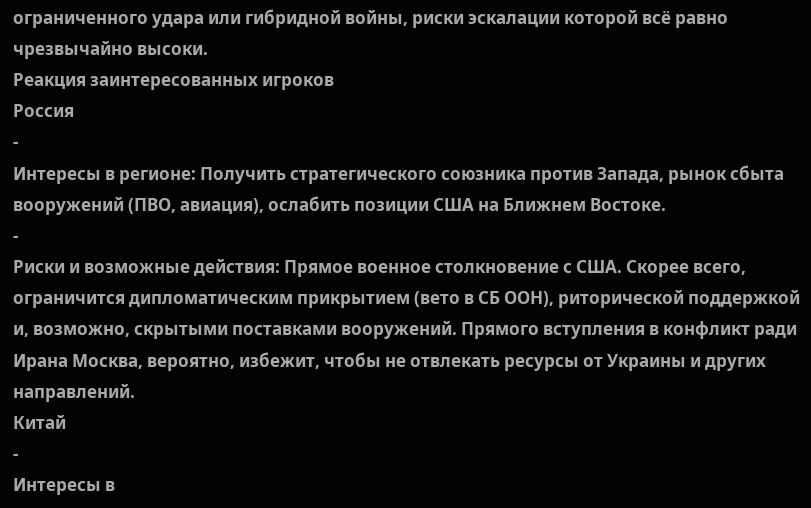ограниченного удара или гибридной войны, риски эскалации которой всё равно чрезвычайно высоки.
Реакция заинтересованных игроков
Россия
-
Интересы в регионе: Получить стратегического союзника против Запада, рынок сбыта вооружений (ПВО, авиация), ослабить позиции США на Ближнем Востоке.
-
Риски и возможные действия: Прямое военное столкновение с США. Скорее всего, ограничится дипломатическим прикрытием (вето в СБ ООН), риторической поддержкой и, возможно, скрытыми поставками вооружений. Прямого вступления в конфликт ради Ирана Москва, вероятно, избежит, чтобы не отвлекать ресурсы от Украины и других направлений.
Китай
-
Интересы в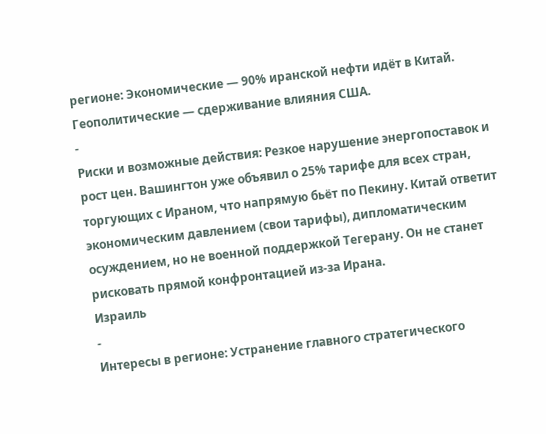регионе: Экономические — 90% иранской нефти идёт в Китай. Геополитические — сдерживание влияния США.
-
Риски и возможные действия: Резкое нарушение энергопоставок и рост цен. Вашингтон уже объявил о 25% тарифе для всех стран, торгующих с Ираном, что напрямую бьёт по Пекину. Китай ответит экономическим давлением (свои тарифы), дипломатическим осуждением, но не военной поддержкой Тегерану. Он не станет рисковать прямой конфронтацией из-за Ирана.
Израиль
-
Интересы в регионе: Устранение главного стратегического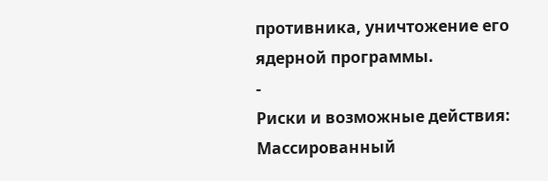противника, уничтожение его ядерной программы.
-
Риски и возможные действия: Массированный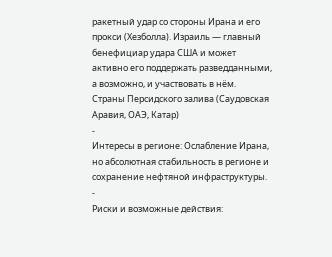ракетный удар со стороны Ирана и его прокси (Хезболла). Израиль — главный бенефициар удара США и может активно его поддержать разведданными, а возможно, и участвовать в нём.
Страны Персидского залива (Саудовская Аравия, ОАЭ, Катар)
-
Интересы в регионе: Ослабление Ирана, но абсолютная стабильность в регионе и сохранение нефтяной инфраструктуры.
-
Риски и возможные действия: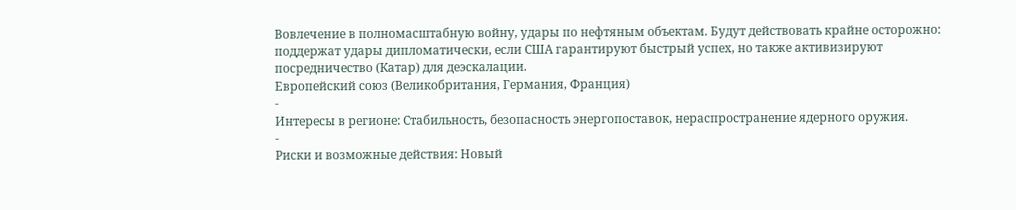Вовлечение в полномасштабную войну, удары по нефтяным объектам. Будут действовать крайне осторожно: поддержат удары дипломатически, если США гарантируют быстрый успех, но также активизируют посредничество (Катар) для деэскалации.
Европейский союз (Великобритания, Германия, Франция)
-
Интересы в регионе: Стабильность, безопасность энергопоставок, нераспространение ядерного оружия.
-
Риски и возможные действия: Новый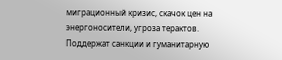миграционный кризис, скачок цен на энергоносители, угроза терактов. Поддержат санкции и гуманитарную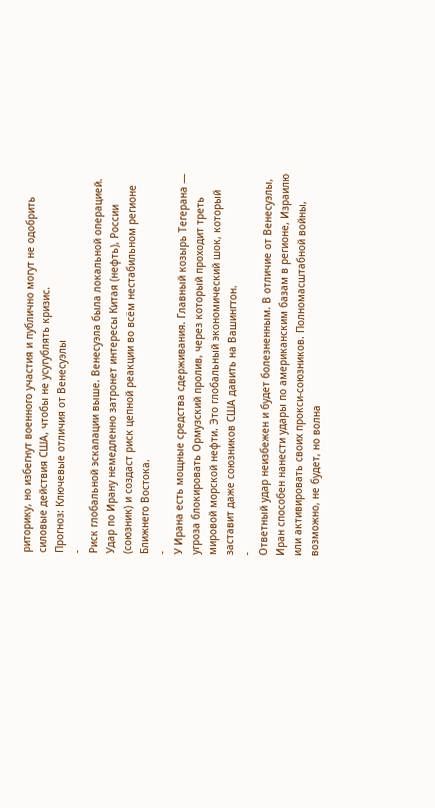риторику, но избегнут военного участия и публично могут не одобрить силовые действия США, чтобы не усугублять кризис.
Прогноз: Ключевые отличия от Венесуэлы
-
Риск глобальной эскалации выше. Венесуэла была локальной операцией. Удар по Ирану немедленно затронет интересы Китая (нефть), России (союзник) и создаст риск цепной реакции во всём нестабильном регионе Ближнего Востока.
-
У Ирана есть мощные средства сдерживания. Главный козырь Тегерана — угроза блокировать Ормузский пролив, через который проходит треть мировой морской нефти. Это глобальный экономический шок, который заставит даже союзников США давить на Вашингтон.
-
Ответный удар неизбежен и будет болезненным. В отличие от Венесуэлы, Иран способен нанести удары по американским базам в регионе, Израилю или активировать своих прокси-союзников. Полномасштабной войны, возможно, не будет, но волна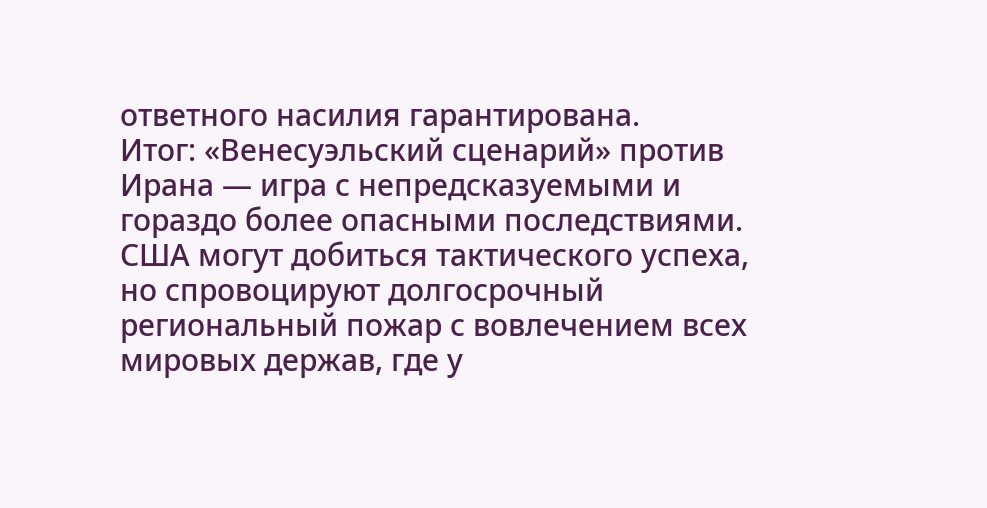ответного насилия гарантирована.
Итог: «Венесуэльский сценарий» против Ирана — игра с непредсказуемыми и гораздо более опасными последствиями. США могут добиться тактического успеха, но спровоцируют долгосрочный региональный пожар с вовлечением всех мировых держав, где у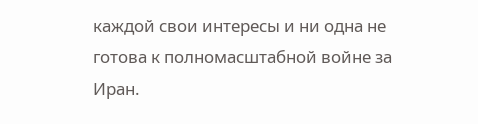каждой свои интересы и ни одна не готова к полномасштабной войне за Иран.